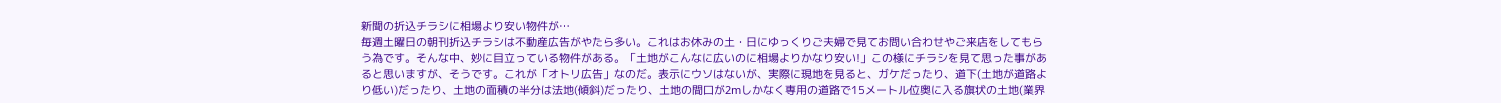新聞の折込チラシに相場より安い物件が…
毎週土曜日の朝刊折込チラシは不動産広告がやたら多い。これはお休みの土・日にゆっくりご夫婦で見てお問い合わせやご来店をしてもらう為です。そんな中、妙に目立っている物件がある。「土地がこんなに広いのに相場よりかなり安い!」この様にチラシを見て思った事があると思いますが、そうです。これが「オトリ広告」なのだ。表示にウソはないが、実際に現地を見ると、ガケだったり、道下(土地が道路より低い)だったり、土地の面積の半分は法地(傾斜)だったり、土地の間口が2mしかなく専用の道路で15メートル位奥に入る旗状の土地(業界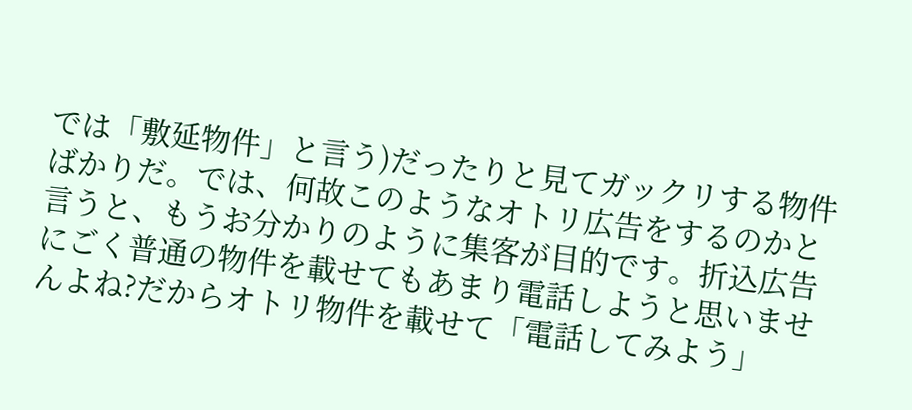では「敷延物件」と言う)だったりと見てガックリする物件ばかりだ。では、何故このようなオトリ広告をするのかと言うと、もうお分かりのように集客が目的です。折込広告にごく普通の物件を載せてもあまり電話しようと思いませんよね?だからオトリ物件を載せて「電話してみよう」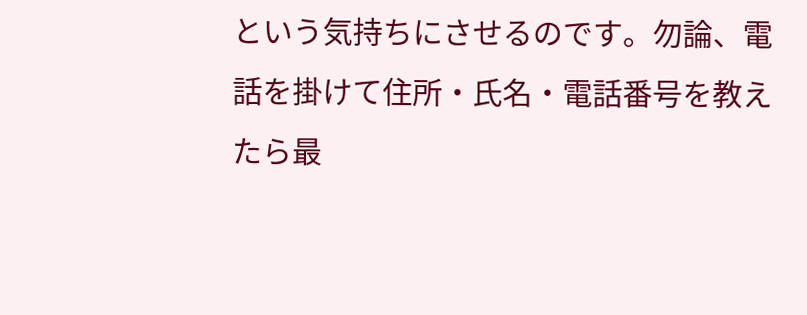という気持ちにさせるのです。勿論、電話を掛けて住所・氏名・電話番号を教えたら最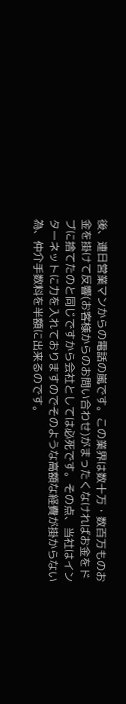後、連日営業マンからの電話の嵐です。この業界は数十万・数百万ものお金を掛けて反響(お客様からのお問い合わせ)がまったくなければお金をドブに捨てたのと同じですから会社としては必死です。その点、当社はインターネットに力を入れておりますのでそのような高額な経費が掛からない為、仲介手数料を半額に出来るのです。